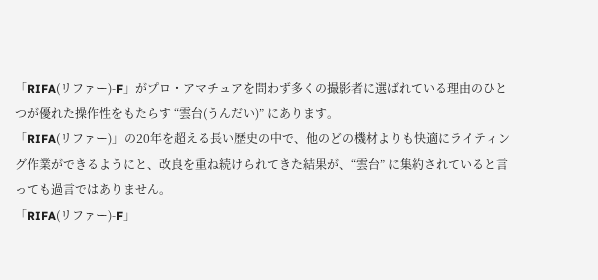「RIFA(リファー)-F」がプロ・アマチュアを問わず多くの撮影者に選ばれている理由のひとつが優れた操作性をもたらす “雲台(うんだい)” にあります。
「RIFA(リファー)」の20年を超える長い歴史の中で、他のどの機材よりも快適にライティング作業ができるようにと、改良を重ね続けられてきた結果が、“雲台” に集約されていると言っても過言ではありません。
「RIFA(リファー)-F」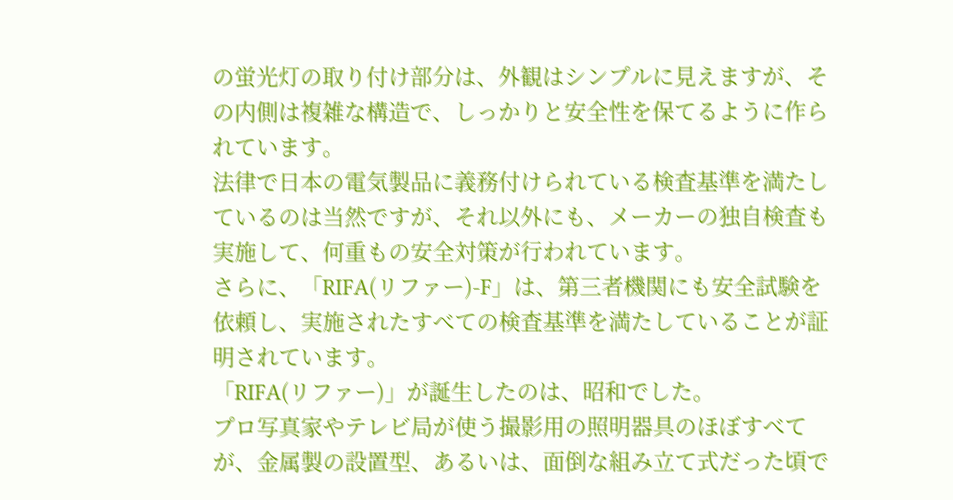の蛍光灯の取り付け部分は、外観はシンプルに見えますが、その内側は複雑な構造で、しっかりと安全性を保てるように作られています。
法律で日本の電気製品に義務付けられている検査基準を満たしているのは当然ですが、それ以外にも、メーカーの独自検査も実施して、何重もの安全対策が行われています。
さらに、「RIFA(リファー)-F」は、第三者機関にも安全試験を依頼し、実施されたすべての検査基準を満たしていることが証明されています。
「RIFA(リファー)」が誕生したのは、昭和でした。
プロ写真家やテレビ局が使う撮影用の照明器具のほぼすべてが、金属製の設置型、あるいは、面倒な組み立て式だった頃で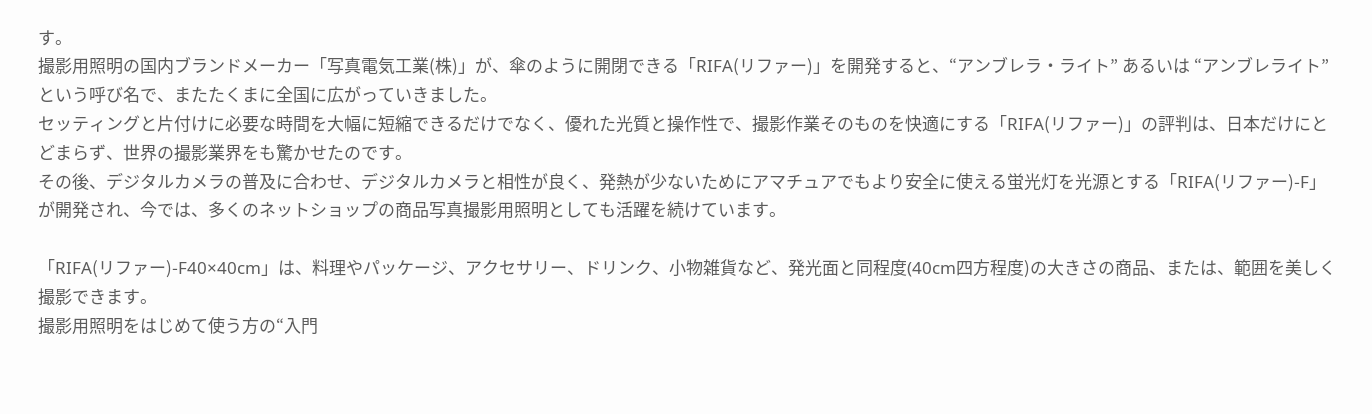す。
撮影用照明の国内ブランドメーカー「写真電気工業(株)」が、傘のように開閉できる「RIFA(リファー)」を開発すると、“アンブレラ・ライト” あるいは “アンブレライト” という呼び名で、またたくまに全国に広がっていきました。
セッティングと片付けに必要な時間を大幅に短縮できるだけでなく、優れた光質と操作性で、撮影作業そのものを快適にする「RIFA(リファー)」の評判は、日本だけにとどまらず、世界の撮影業界をも驚かせたのです。
その後、デジタルカメラの普及に合わせ、デジタルカメラと相性が良く、発熱が少ないためにアマチュアでもより安全に使える蛍光灯を光源とする「RIFA(リファー)-F」が開発され、今では、多くのネットショップの商品写真撮影用照明としても活躍を続けています。

「RIFA(リファー)-F40×40cm」は、料理やパッケージ、アクセサリー、ドリンク、小物雑貨など、発光面と同程度(40cm四方程度)の大きさの商品、または、範囲を美しく撮影できます。
撮影用照明をはじめて使う方の“入門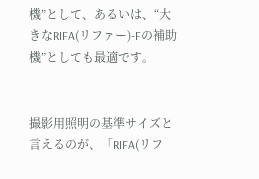機”として、あるいは、“大きなRIFA(リファー)-Fの補助機”としても最適です。


撮影用照明の基準サイズと言えるのが、「RIFA(リフ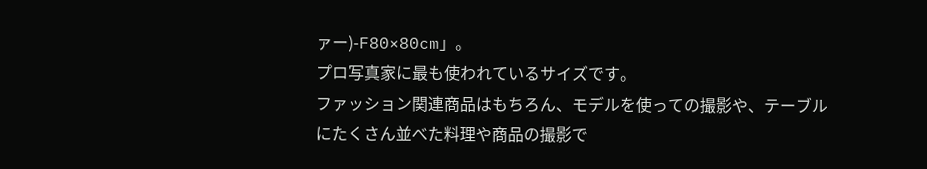ァー)-F80×80cm」。
プロ写真家に最も使われているサイズです。
ファッション関連商品はもちろん、モデルを使っての撮影や、テーブルにたくさん並べた料理や商品の撮影で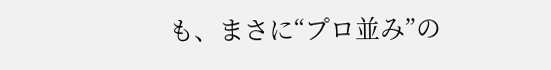も、まさに“プロ並み”の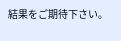結果をご期待下さい。